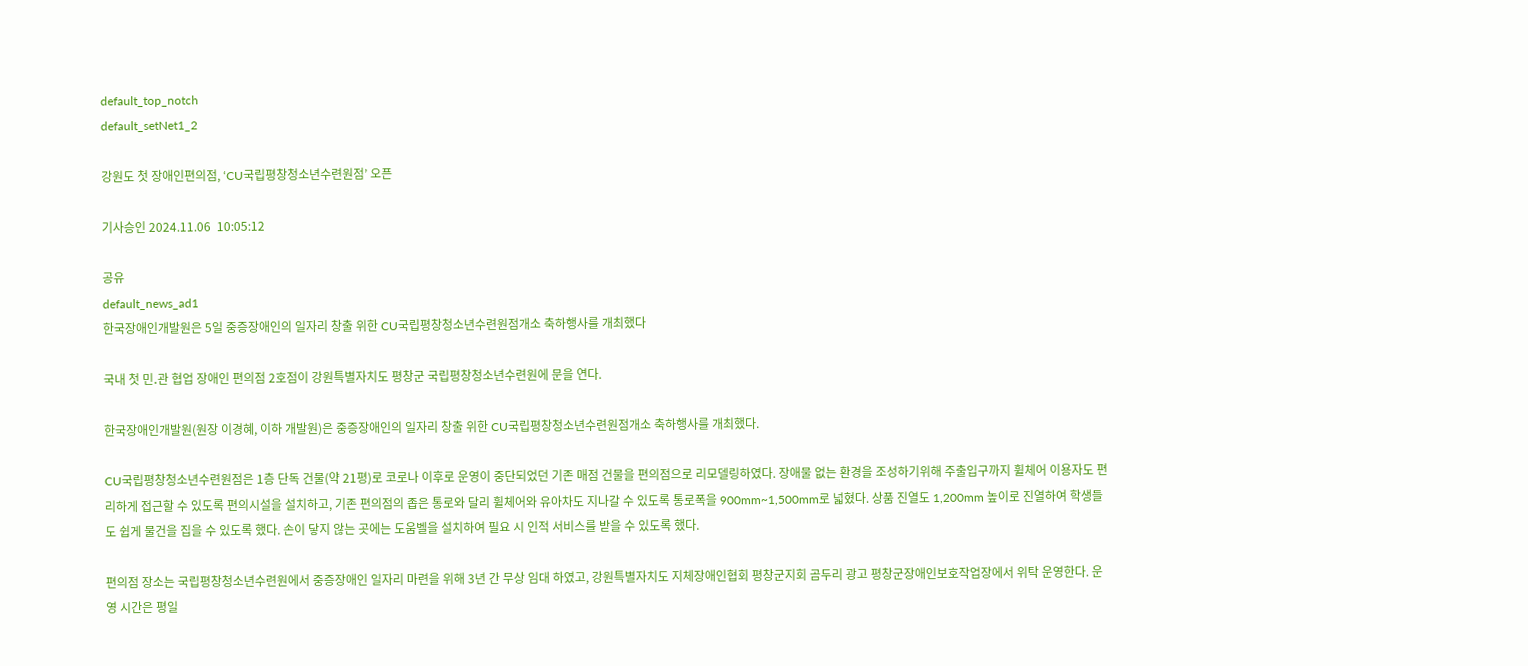default_top_notch
default_setNet1_2

강원도 첫 장애인편의점, ‘CU국립평창청소년수련원점’ 오픈

기사승인 2024.11.06  10:05:12

공유
default_news_ad1
한국장애인개발원은 5일 중증장애인의 일자리 창출 위한 CU국립평창청소년수련원점개소 축하행사를 개최했다

국내 첫 민․관 협업 장애인 편의점 2호점이 강원특별자치도 평창군 국립평창청소년수련원에 문을 연다.

한국장애인개발원(원장 이경혜, 이하 개발원)은 중증장애인의 일자리 창출 위한 CU국립평창청소년수련원점개소 축하행사를 개최했다.

CU국립평창청소년수련원점은 1층 단독 건물(약 21평)로 코로나 이후로 운영이 중단되었던 기존 매점 건물을 편의점으로 리모델링하였다. 장애물 없는 환경을 조성하기위해 주출입구까지 휠체어 이용자도 편리하게 접근할 수 있도록 편의시설을 설치하고, 기존 편의점의 좁은 통로와 달리 휠체어와 유아차도 지나갈 수 있도록 통로폭을 900mm~1,500mm로 넓혔다. 상품 진열도 1,200mm 높이로 진열하여 학생들도 쉽게 물건을 집을 수 있도록 했다. 손이 닿지 않는 곳에는 도움벨을 설치하여 필요 시 인적 서비스를 받을 수 있도록 했다.

편의점 장소는 국립평창청소년수련원에서 중증장애인 일자리 마련을 위해 3년 간 무상 임대 하였고, 강원특별자치도 지체장애인협회 평창군지회 곰두리 광고 평창군장애인보호작업장에서 위탁 운영한다. 운영 시간은 평일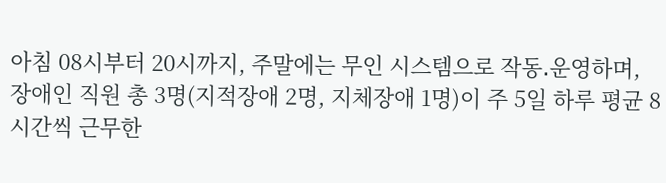아침 08시부터 20시까지, 주말에는 무인 시스템으로 작동․운영하며, 장애인 직원 총 3명(지적장애 2명, 지체장애 1명)이 주 5일 하루 평균 8시간씩 근무한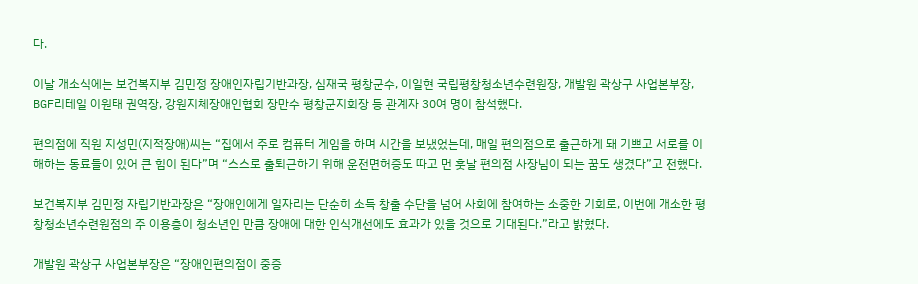다.

이날 개소식에는 보건복지부 김민정 장애인자립기반과장, 심재국 평창군수, 이일현 국립평창청소년수련원장, 개발원 곽상구 사업본부장, BGF리테일 이원태 권역장, 강원지체장애인협회 장만수 평창군지회장 등 관계자 30여 명이 참석했다.

편의점에 직원 지성민(지적장애)씨는 “집에서 주로 컴퓨터 게임을 하며 시간을 보냈었는데, 매일 편의점으로 출근하게 돼 기쁘고 서로를 이해하는 동료들이 있어 큰 힘이 된다”며 “스스로 출퇴근하기 위해 운전면허증도 따고 먼 훗날 편의점 사장님이 되는 꿈도 생겼다”고 전했다.

보건복지부 김민정 자립기반과장은 “장애인에게 일자리는 단순히 소득 창출 수단을 넘어 사회에 참여하는 소중한 기회로, 이번에 개소한 평창청소년수련원점의 주 이용층이 청소년인 만큼 장애에 대한 인식개선에도 효과가 있을 것으로 기대된다.”라고 밝혔다.

개발원 곽상구 사업본부장은 “장애인편의점이 중증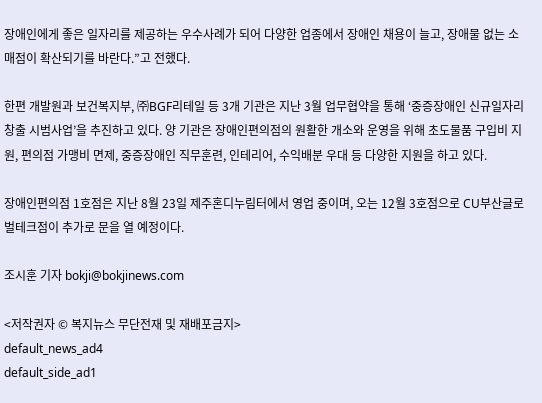장애인에게 좋은 일자리를 제공하는 우수사례가 되어 다양한 업종에서 장애인 채용이 늘고, 장애물 없는 소매점이 확산되기를 바란다.”고 전했다.

한편 개발원과 보건복지부, ㈜BGF리테일 등 3개 기관은 지난 3월 업무협약을 통해 ‘중증장애인 신규일자리 창출 시범사업’을 추진하고 있다. 양 기관은 장애인편의점의 원활한 개소와 운영을 위해 초도물품 구입비 지원, 편의점 가맹비 면제, 중증장애인 직무훈련, 인테리어, 수익배분 우대 등 다양한 지원을 하고 있다.

장애인편의점 1호점은 지난 8월 23일 제주혼디누림터에서 영업 중이며, 오는 12월 3호점으로 CU부산글로벌테크점이 추가로 문을 열 예정이다.

조시훈 기자 bokji@bokjinews.com

<저작권자 © 복지뉴스 무단전재 및 재배포금지>
default_news_ad4
default_side_ad1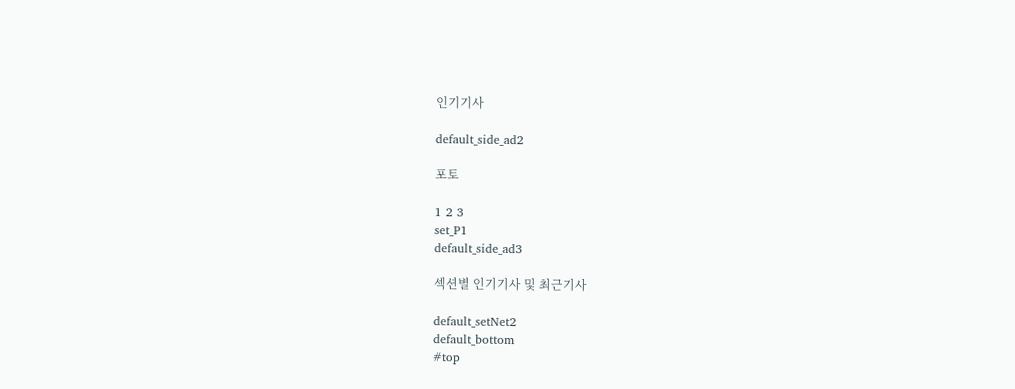인기기사

default_side_ad2

포토

1 2 3
set_P1
default_side_ad3

섹션별 인기기사 및 최근기사

default_setNet2
default_bottom
#top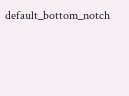default_bottom_notch